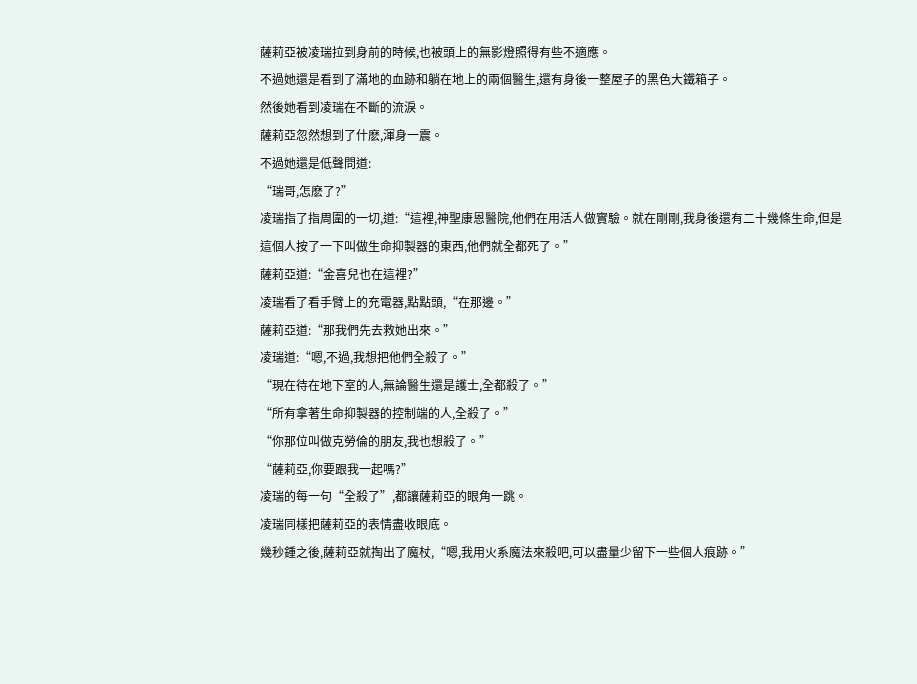薩莉亞被凌瑞拉到身前的時候,也被頭上的無影燈照得有些不適應。
不過她還是看到了滿地的血跡和躺在地上的兩個醫生,還有身後一整屋子的黑色大鐵箱子。
然後她看到凌瑞在不斷的流淚。
薩莉亞忽然想到了什麽,渾身一震。
不過她還是低聲問道:
“瑞哥,怎麽了?”
凌瑞指了指周圍的一切,道:“這裡,神聖康恩醫院,他們在用活人做實驗。就在剛剛,我身後還有二十幾條生命,但是這個人按了一下叫做生命抑製器的東西,他們就全都死了。”
薩莉亞道:“金喜兒也在這裡?”
凌瑞看了看手臂上的充電器,點點頭,“在那邊。”
薩莉亞道:“那我們先去救她出來。”
凌瑞道:“嗯,不過,我想把他們全殺了。”
“現在待在地下室的人,無論醫生還是護士,全都殺了。”
“所有拿著生命抑製器的控制端的人,全殺了。”
“你那位叫做克勞倫的朋友,我也想殺了。”
“薩莉亞,你要跟我一起嗎?”
凌瑞的每一句“全殺了”,都讓薩莉亞的眼角一跳。
凌瑞同樣把薩莉亞的表情盡收眼底。
幾秒鍾之後,薩莉亞就掏出了魔杖,“嗯,我用火系魔法來殺吧,可以盡量少留下一些個人痕跡。”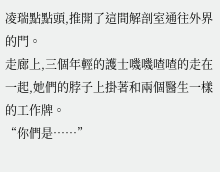凌瑞點點頭,推開了這間解剖室通往外界的門。
走廊上,三個年輕的護士嘰嘰喳喳的走在一起,她們的脖子上掛著和兩個醫生一樣的工作牌。
“你們是……”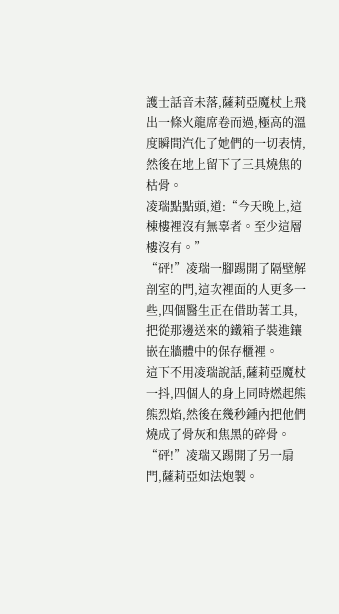護士話音未落,薩莉亞魔杖上飛出一條火龍席卷而過,極高的溫度瞬間汽化了她們的一切表情,然後在地上留下了三具燒焦的枯骨。
凌瑞點點頭,道:“今天晚上,這棟樓裡沒有無辜者。至少這層樓沒有。”
“砰!”凌瑞一腳踢開了隔壁解剖室的門,這次裡面的人更多一些,四個醫生正在借助著工具,把從那邊送來的鐵箱子裝進鑲嵌在牆體中的保存櫃裡。
這下不用凌瑞說話,薩莉亞魔杖一抖,四個人的身上同時燃起熊熊烈焰,然後在幾秒鍾內把他們燒成了骨灰和焦黑的碎骨。
“砰!”凌瑞又踢開了另一扇門,薩莉亞如法炮製。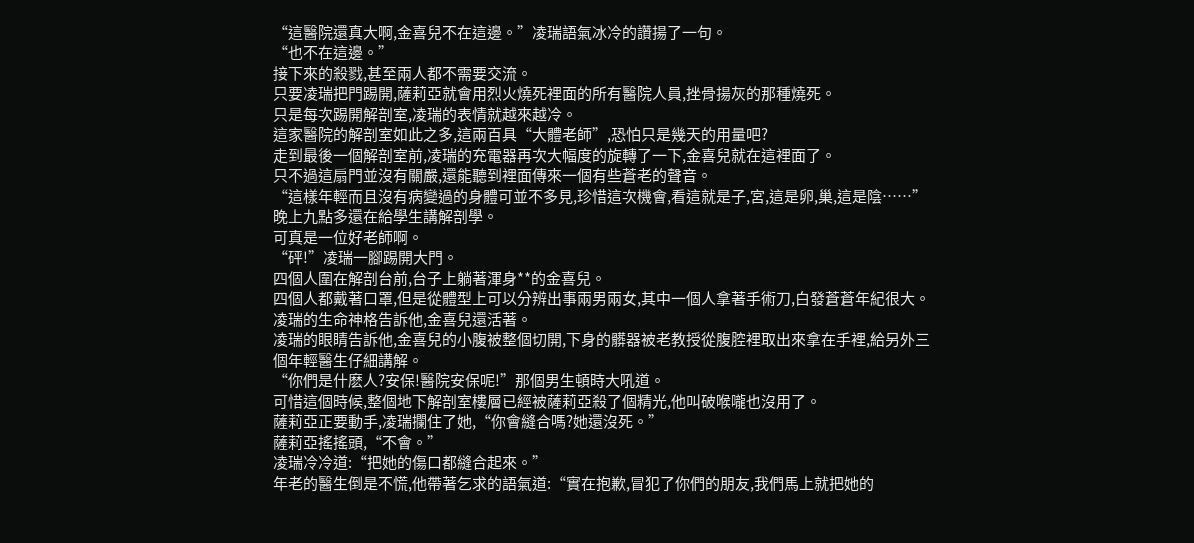“這醫院還真大啊,金喜兒不在這邊。”凌瑞語氣冰冷的讚揚了一句。
“也不在這邊。”
接下來的殺戮,甚至兩人都不需要交流。
只要凌瑞把門踢開,薩莉亞就會用烈火燒死裡面的所有醫院人員,挫骨揚灰的那種燒死。
只是每次踢開解剖室,凌瑞的表情就越來越冷。
這家醫院的解剖室如此之多,這兩百具“大體老師”,恐怕只是幾天的用量吧?
走到最後一個解剖室前,凌瑞的充電器再次大幅度的旋轉了一下,金喜兒就在這裡面了。
只不過這扇門並沒有關嚴,還能聽到裡面傳來一個有些蒼老的聲音。
“這樣年輕而且沒有病變過的身體可並不多見,珍惜這次機會,看這就是子,宮,這是卵,巢,這是陰……”
晚上九點多還在給學生講解剖學。
可真是一位好老師啊。
“砰!”凌瑞一腳踢開大門。
四個人圍在解剖台前,台子上躺著渾身**的金喜兒。
四個人都戴著口罩,但是從體型上可以分辨出事兩男兩女,其中一個人拿著手術刀,白發蒼蒼年紀很大。
凌瑞的生命神格告訴他,金喜兒還活著。
凌瑞的眼睛告訴他,金喜兒的小腹被整個切開,下身的髒器被老教授從腹腔裡取出來拿在手裡,給另外三個年輕醫生仔細講解。
“你們是什麽人?安保!醫院安保呢!”那個男生頓時大吼道。
可惜這個時候,整個地下解剖室樓層已經被薩莉亞殺了個精光,他叫破喉嚨也沒用了。
薩莉亞正要動手,凌瑞攔住了她,“你會縫合嗎?她還沒死。”
薩莉亞搖搖頭,“不會。”
凌瑞冷冷道:“把她的傷口都縫合起來。”
年老的醫生倒是不慌,他帶著乞求的語氣道:“實在抱歉,冒犯了你們的朋友,我們馬上就把她的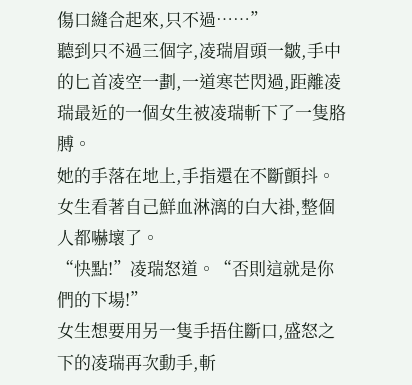傷口縫合起來,只不過……”
聽到只不過三個字,凌瑞眉頭一皺,手中的匕首凌空一劃,一道寒芒閃過,距離凌瑞最近的一個女生被凌瑞斬下了一隻胳膊。
她的手落在地上,手指還在不斷顫抖。
女生看著自己鮮血淋漓的白大褂,整個人都嚇壞了。
“快點!”凌瑞怒道。“否則這就是你們的下場!”
女生想要用另一隻手捂住斷口,盛怒之下的凌瑞再次動手,斬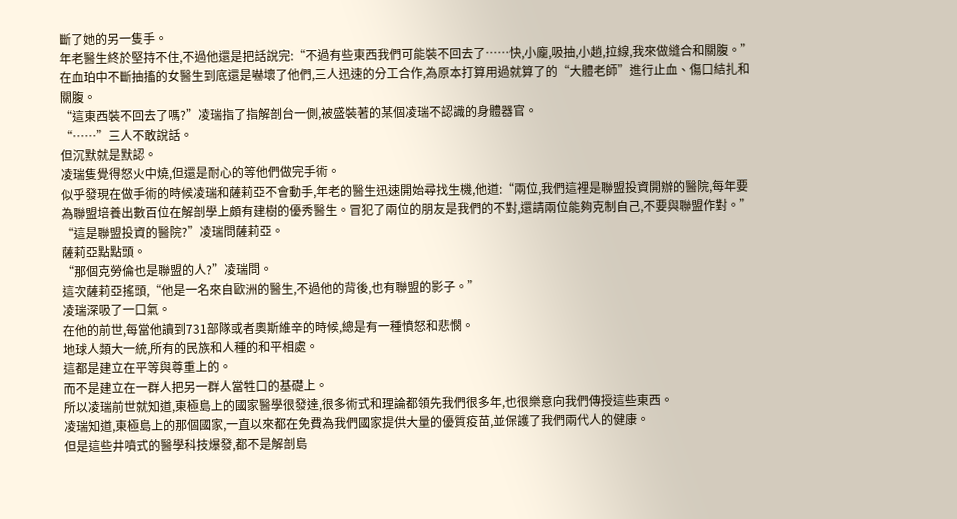斷了她的另一隻手。
年老醫生終於堅持不住,不過他還是把話說完:“不過有些東西我們可能裝不回去了……快,小龐,吸抽,小趙,拉線,我來做縫合和關腹。”
在血珀中不斷抽搐的女醫生到底還是嚇壞了他們,三人迅速的分工合作,為原本打算用過就算了的“大體老師”進行止血、傷口結扎和關腹。
“這東西裝不回去了嗎?”凌瑞指了指解剖台一側,被盛裝著的某個凌瑞不認識的身體器官。
“……”三人不敢說話。
但沉默就是默認。
凌瑞隻覺得怒火中燒,但還是耐心的等他們做完手術。
似乎發現在做手術的時候凌瑞和薩莉亞不會動手,年老的醫生迅速開始尋找生機,他道:“兩位,我們這裡是聯盟投資開辦的醫院,每年要為聯盟培養出數百位在解剖學上頗有建樹的優秀醫生。冒犯了兩位的朋友是我們的不對,還請兩位能夠克制自己,不要與聯盟作對。”
“這是聯盟投資的醫院?”凌瑞問薩莉亞。
薩莉亞點點頭。
“那個克勞倫也是聯盟的人?”凌瑞問。
這次薩莉亞搖頭,“他是一名來自歐洲的醫生,不過他的背後,也有聯盟的影子。”
凌瑞深吸了一口氣。
在他的前世,每當他讀到731部隊或者奧斯維辛的時候,總是有一種憤怒和悲憫。
地球人類大一統,所有的民族和人種的和平相處。
這都是建立在平等與尊重上的。
而不是建立在一群人把另一群人當牲口的基礎上。
所以凌瑞前世就知道,東極島上的國家醫學很發達,很多術式和理論都領先我們很多年,也很樂意向我們傳授這些東西。
凌瑞知道,東極島上的那個國家,一直以來都在免費為我們國家提供大量的優質疫苗,並保護了我們兩代人的健康。
但是這些井噴式的醫學科技爆發,都不是解剖島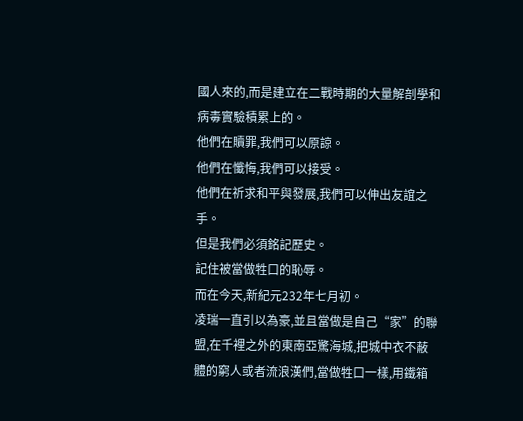國人來的,而是建立在二戰時期的大量解剖學和病毒實驗積累上的。
他們在贖罪,我們可以原諒。
他們在懺悔,我們可以接受。
他們在祈求和平與發展,我們可以伸出友誼之手。
但是我們必須銘記歷史。
記住被當做牲口的恥辱。
而在今天,新紀元232年七月初。
凌瑞一直引以為豪,並且當做是自己“家”的聯盟,在千裡之外的東南亞驚海城,把城中衣不蔽體的窮人或者流浪漢們,當做牲口一樣,用鐵箱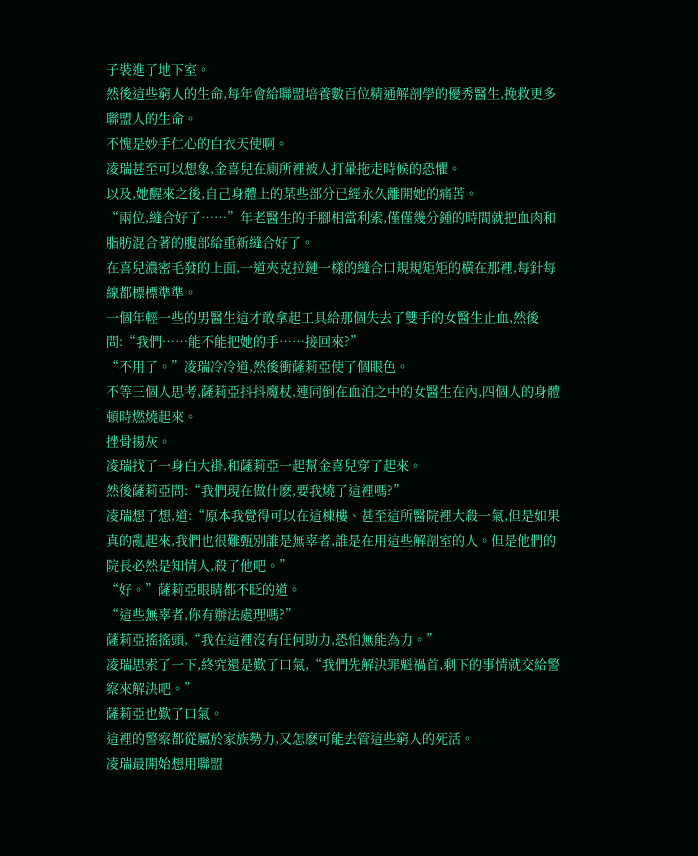子裝進了地下室。
然後這些窮人的生命,每年會給聯盟培養數百位精通解剖學的優秀醫生,挽救更多聯盟人的生命。
不愧是妙手仁心的白衣天使啊。
凌瑞甚至可以想象,金喜兒在廁所裡被人打暈拖走時候的恐懼。
以及,她醒來之後,自己身體上的某些部分已經永久離開她的痛苦。
“兩位,縫合好了……”年老醫生的手腳相當利索,僅僅幾分鍾的時間就把血肉和脂肪混合著的腹部給重新縫合好了。
在喜兒濃密毛發的上面,一道夾克拉鏈一樣的縫合口規規矩矩的橫在那裡,每針每線都標標準準。
一個年輕一些的男醫生這才敢拿起工具給那個失去了雙手的女醫生止血,然後問:“我們……能不能把她的手……接回來?”
“不用了。”凌瑞冷冷道,然後衝薩莉亞使了個眼色。
不等三個人思考,薩莉亞抖抖魔杖,連同倒在血泊之中的女醫生在內,四個人的身體頓時燃燒起來。
挫骨揚灰。
凌瑞找了一身白大褂,和薩莉亞一起幫金喜兒穿了起來。
然後薩莉亞問:“我們現在做什麽,要我燒了這裡嗎?”
凌瑞想了想,道:“原本我覺得可以在這棟樓、甚至這所醫院裡大殺一氣,但是如果真的亂起來,我們也很難甄別誰是無辜者,誰是在用這些解剖室的人。但是他們的院長必然是知情人,殺了他吧。”
“好。”薩莉亞眼睛都不眨的道。
“這些無辜者,你有辦法處理嗎?”
薩莉亞搖搖頭,“我在這裡沒有任何助力,恐怕無能為力。”
凌瑞思索了一下,終究還是歎了口氣,“我們先解決罪魁禍首,剩下的事情就交給警察來解決吧。”
薩莉亞也歎了口氣。
這裡的警察都從屬於家族勢力,又怎麽可能去管這些窮人的死活。
凌瑞最開始想用聯盟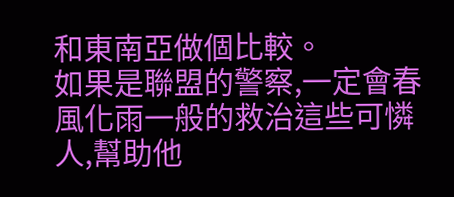和東南亞做個比較。
如果是聯盟的警察,一定會春風化雨一般的救治這些可憐人,幫助他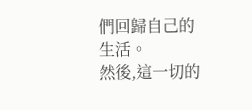們回歸自己的生活。
然後,這一切的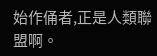始作俑者,正是人類聯盟啊。